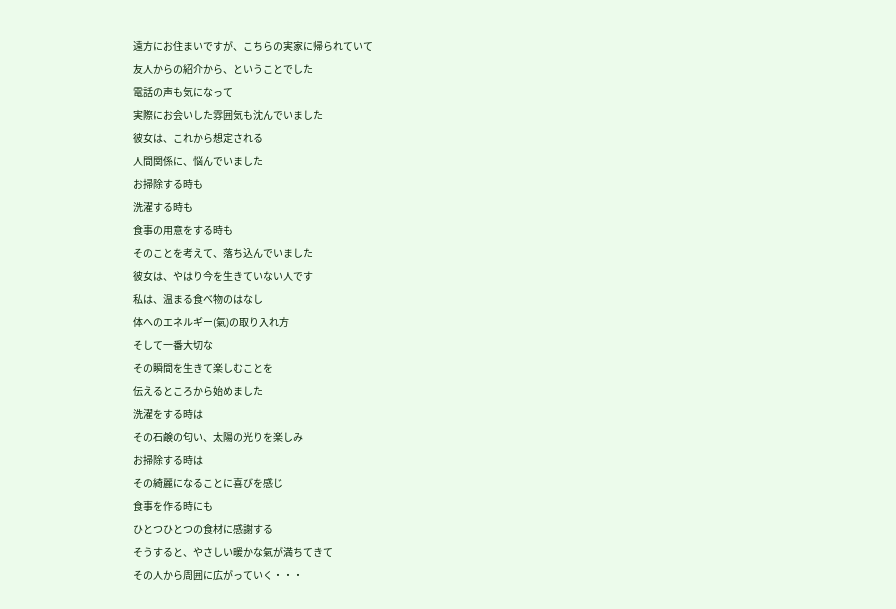遠方にお住まいですが、こちらの実家に帰られていて
友人からの紹介から、ということでした
電話の声も気になって
実際にお会いした雰囲気も沈んでいました
彼女は、これから想定される
人間関係に、悩んでいました
お掃除する時も
洗濯する時も
食事の用意をする時も
そのことを考えて、落ち込んでいました
彼女は、やはり今を生きていない人です
私は、温まる食べ物のはなし
体へのエネルギー(氣)の取り入れ方
そして一番大切な
その瞬間を生きて楽しむことを
伝えるところから始めました
洗濯をする時は
その石鹸の匂い、太陽の光りを楽しみ
お掃除する時は
その綺麗になることに喜びを感じ
食事を作る時にも
ひとつひとつの食材に感謝する
そうすると、やさしい暖かな氣が満ちてきて
その人から周囲に広がっていく・・・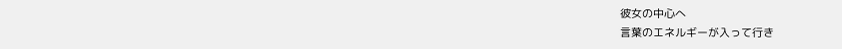彼女の中心へ
言葉のエネルギーが入って行き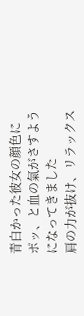青白かった彼女の顔色に
ポッ、と血の氣がさすようになってきました
肩の力が抜け、リラックス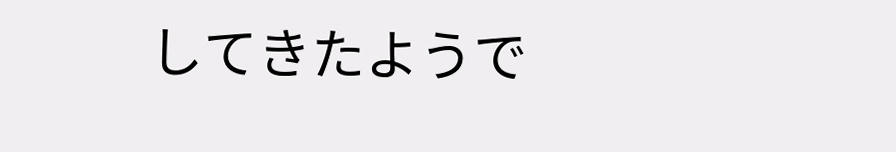してきたようで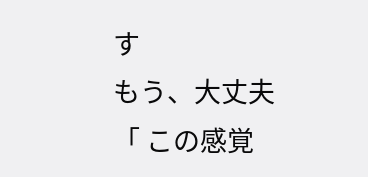す
もう、大丈夫
「 この感覚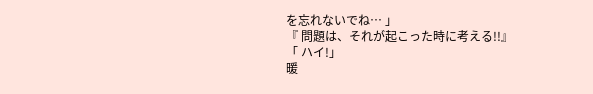を忘れないでね… 」
『 問題は、それが起こった時に考える!!』
「 ハイ!」
暖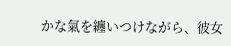かな氣を纏いつけながら、彼女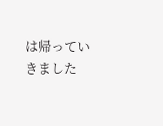は帰っていきました